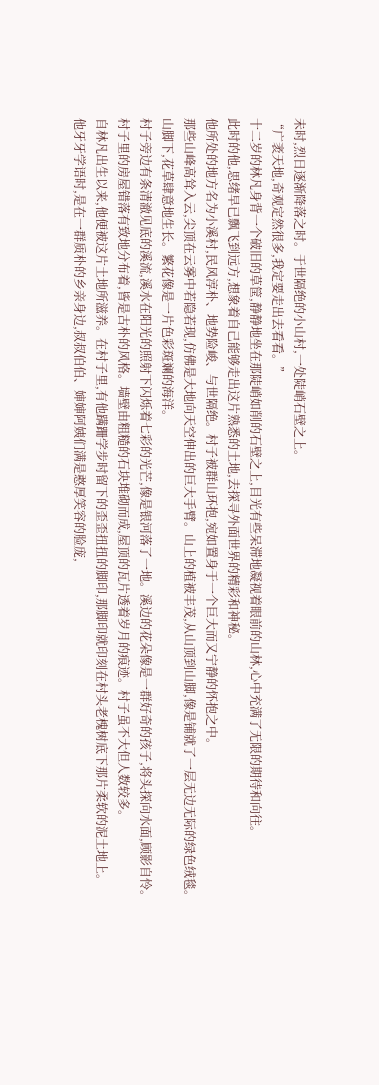未时,烈日逐渐降落之时。于世隔绝的小山村,一处陡峭石壁之上。
“广袤天地,奇观定然很多,我定要走出去看看。”
十二岁的林凡身背一个破旧的草筐,静静地坐在那陡峭如削的石壁之上,目光有些呆滞地凝视着眼前的山林,心中充满了无限的期待和向往。
此时的他,思绪早已飘飞到远方,想象着自己能够走出这片熟悉的土地,去探寻外面世界的精彩和神秘。
他所处的地方名为小溪村,民风淳朴、地势险峻、与世隔绝。村子被群山环抱,宛如置身于一个巨大而又宁静的怀抱之中。
那些山峰高耸入云,尖顶在云雾中若隐若现,仿佛是大地向天空伸出的巨大手臂。山上的植被丰茂,从山顶到山脚,像是铺就了一层无边无际的绿色绒毯。
山脚下,花草肆意地生长。繁花像是一片色彩斑斓的海洋。
村子旁边有条清澈见底的溪流,溪水在阳光的照射下闪烁着七彩的光芒,像是银河落了一地。溪边的花朵像是一群好奇的孩子,将头探向水面,顾影自怜。
村子里的房屋错落有致地分布着,皆是古朴的风格。墙壁由粗糙的石块堆砌而成,屋顶的瓦片透着岁月的痕迹。村子虽不大但人数较多。
自林凡出生以来,他便被这片土地所滋养。在村子里,有他蹒跚学步时留下的歪歪扭扭的脚印,那脚印就印刻在村头老槐树底下那片柔软的泥土地上。
他牙牙学语时,是在一群质朴的乡亲身边,叔叔伯伯、婶婶阿姨们满是憨厚笑容的脸庞,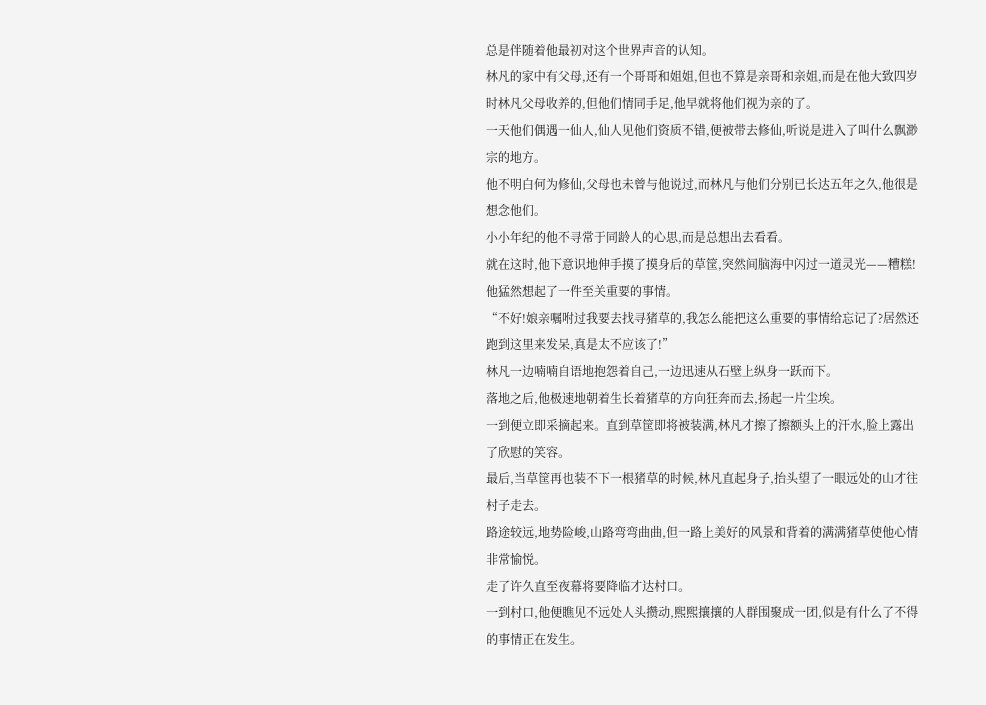总是伴随着他最初对这个世界声音的认知。
林凡的家中有父母,还有一个哥哥和姐姐,但也不算是亲哥和亲姐,而是在他大致四岁时林凡父母收养的,但他们情同手足,他早就将他们视为亲的了。
一天他们偶遇一仙人,仙人见他们资质不错,便被带去修仙,听说是进入了叫什么飘渺宗的地方。
他不明白何为修仙,父母也未曾与他说过,而林凡与他们分别已长达五年之久,他很是想念他们。
小小年纪的他不寻常于同龄人的心思,而是总想出去看看。
就在这时,他下意识地伸手摸了摸身后的草筐,突然间脑海中闪过一道灵光——糟糕!他猛然想起了一件至关重要的事情。
“不好!娘亲嘱咐过我要去找寻猪草的,我怎么能把这么重要的事情给忘记了?居然还跑到这里来发呆,真是太不应该了!”
林凡一边喃喃自语地抱怨着自己,一边迅速从石壁上纵身一跃而下。
落地之后,他极速地朝着生长着猪草的方向狂奔而去,扬起一片尘埃。
一到便立即采摘起来。直到草筐即将被装满,林凡才擦了擦额头上的汗水,脸上露出了欣慰的笑容。
最后,当草筐再也装不下一根猪草的时候,林凡直起身子,抬头望了一眼远处的山才往村子走去。
路途较远,地势险峻,山路弯弯曲曲,但一路上美好的风景和背着的满满猪草使他心情非常愉悦。
走了许久直至夜幕将要降临才达村口。
一到村口,他便瞧见不远处人头攒动,熙熙攘攘的人群围聚成一团,似是有什么了不得的事情正在发生。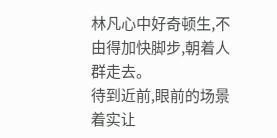林凡心中好奇顿生,不由得加快脚步,朝着人群走去。
待到近前,眼前的场景着实让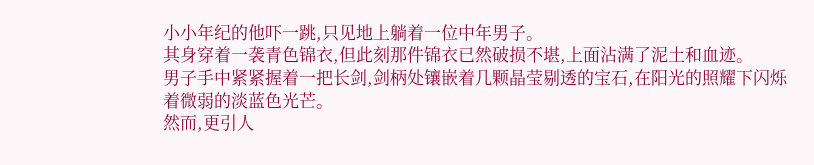小小年纪的他吓一跳,只见地上躺着一位中年男子。
其身穿着一袭青色锦衣,但此刻那件锦衣已然破损不堪,上面沾满了泥土和血迹。
男子手中紧紧握着一把长剑,剑柄处镶嵌着几颗晶莹剔透的宝石,在阳光的照耀下闪烁着微弱的淡蓝色光芒。
然而,更引人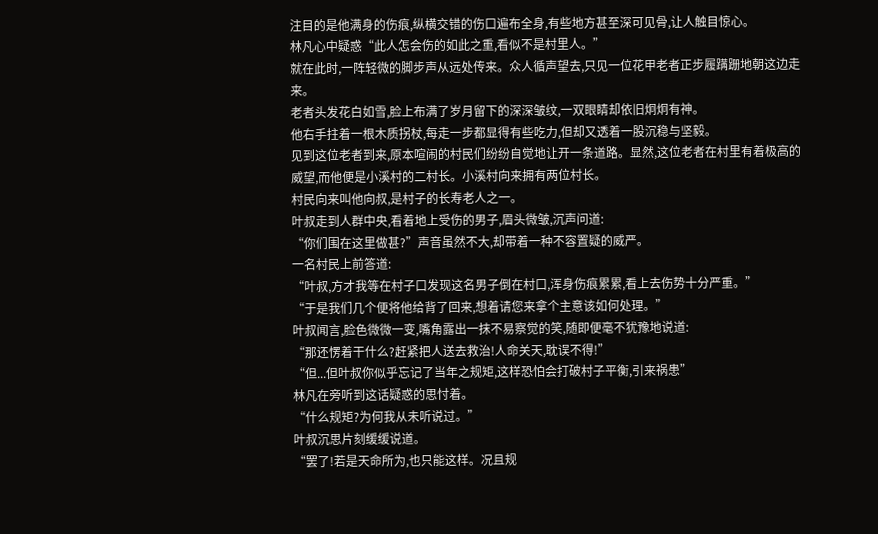注目的是他满身的伤痕,纵横交错的伤口遍布全身,有些地方甚至深可见骨,让人触目惊心。
林凡心中疑惑“此人怎会伤的如此之重,看似不是村里人。”
就在此时,一阵轻微的脚步声从远处传来。众人循声望去,只见一位花甲老者正步履蹒跚地朝这边走来。
老者头发花白如雪,脸上布满了岁月留下的深深皱纹,一双眼睛却依旧炯炯有神。
他右手拄着一根木质拐杖,每走一步都显得有些吃力,但却又透着一股沉稳与坚毅。
见到这位老者到来,原本喧闹的村民们纷纷自觉地让开一条道路。显然,这位老者在村里有着极高的威望,而他便是小溪村的二村长。小溪村向来拥有两位村长。
村民向来叫他向叔,是村子的长寿老人之一。
叶叔走到人群中央,看着地上受伤的男子,眉头微皱,沉声问道:
“你们围在这里做甚?”声音虽然不大,却带着一种不容置疑的威严。
一名村民上前答道:
“叶叔,方才我等在村子口发现这名男子倒在村口,浑身伤痕累累,看上去伤势十分严重。”
“于是我们几个便将他给背了回来,想着请您来拿个主意该如何处理。”
叶叔闻言,脸色微微一变,嘴角露出一抹不易察觉的笑,随即便毫不犹豫地说道:
“那还愣着干什么?赶紧把人送去救治!人命关天,耽误不得!”
“但...但叶叔你似乎忘记了当年之规矩,这样恐怕会打破村子平衡,引来祸患”
林凡在旁听到这话疑惑的思忖着。
“什么规矩?为何我从未听说过。”
叶叔沉思片刻缓缓说道。
“罢了!若是天命所为,也只能这样。况且规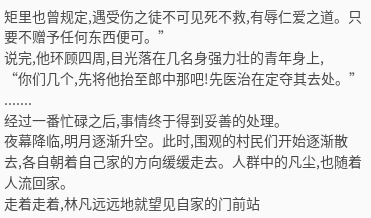矩里也曾规定,遇受伤之徒不可见死不救,有辱仁爱之道。只要不赠予任何东西便可。”
说完,他环顾四周,目光落在几名身强力壮的青年身上,
“你们几个,先将他抬至郎中那吧!先医治在定夺其去处。”
.......
经过一番忙碌之后,事情终于得到妥善的处理。
夜幕降临,明月逐渐升空。此时,围观的村民们开始逐渐散去,各自朝着自己家的方向缓缓走去。人群中的凡尘,也随着人流回家。
走着走着,林凡远远地就望见自家的门前站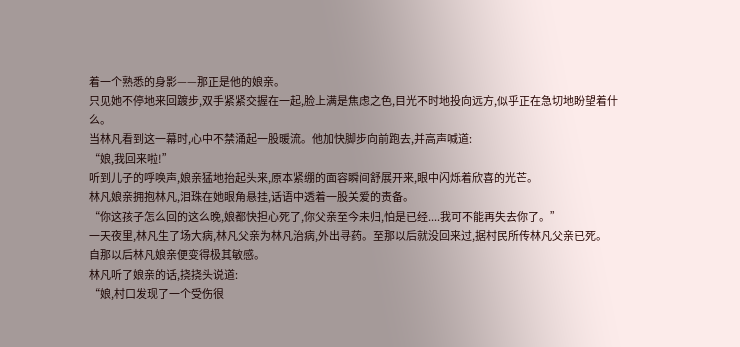着一个熟悉的身影——那正是他的娘亲。
只见她不停地来回踱步,双手紧紧交握在一起,脸上满是焦虑之色,目光不时地投向远方,似乎正在急切地盼望着什么。
当林凡看到这一幕时,心中不禁涌起一股暖流。他加快脚步向前跑去,并高声喊道:
“娘,我回来啦!”
听到儿子的呼唤声,娘亲猛地抬起头来,原本紧绷的面容瞬间舒展开来,眼中闪烁着欣喜的光芒。
林凡娘亲拥抱林凡,泪珠在她眼角悬挂,话语中透着一股关爱的责备。
“你这孩子怎么回的这么晚,娘都快担心死了,你父亲至今未归,怕是已经....我可不能再失去你了。”
一天夜里,林凡生了场大病,林凡父亲为林凡治病,外出寻药。至那以后就没回来过,据村民所传林凡父亲已死。
自那以后林凡娘亲便变得极其敏感。
林凡听了娘亲的话,挠挠头说道:
“娘,村口发现了一个受伤很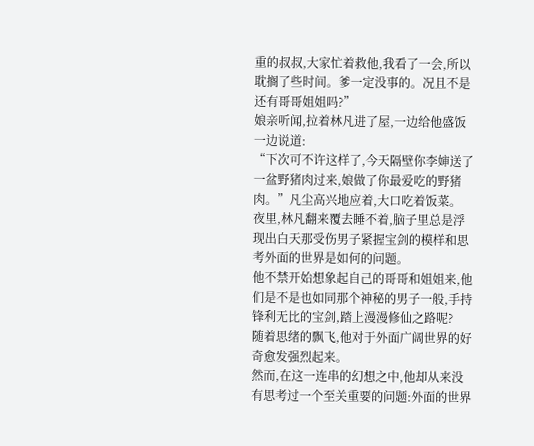重的叔叔,大家忙着救他,我看了一会,所以耽搁了些时间。爹一定没事的。况且不是还有哥哥姐姐吗?”
娘亲听闻,拉着林凡进了屋,一边给他盛饭一边说道:
“下次可不许这样了,今天隔壁你李婶送了一盆野猪肉过来,娘做了你最爱吃的野猪肉。”凡尘高兴地应着,大口吃着饭菜。
夜里,林凡翻来覆去睡不着,脑子里总是浮现出白天那受伤男子紧握宝剑的模样和思考外面的世界是如何的问题。
他不禁开始想象起自己的哥哥和姐姐来,他们是不是也如同那个神秘的男子一般,手持锋利无比的宝剑,踏上漫漫修仙之路呢?
随着思绪的飘飞,他对于外面广阔世界的好奇愈发强烈起来。
然而,在这一连串的幻想之中,他却从来没有思考过一个至关重要的问题:外面的世界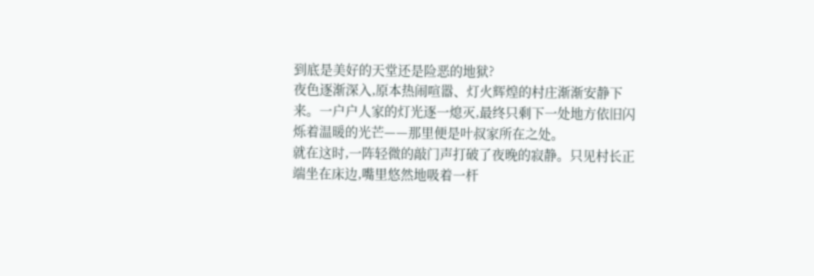到底是美好的天堂还是险恶的地狱?
夜色逐渐深入,原本热闹喧嚣、灯火辉煌的村庄渐渐安静下来。一户户人家的灯光逐一熄灭,最终只剩下一处地方依旧闪烁着温暖的光芒——那里便是叶叔家所在之处。
就在这时,一阵轻微的敲门声打破了夜晚的寂静。只见村长正端坐在床边,嘴里悠然地吸着一杆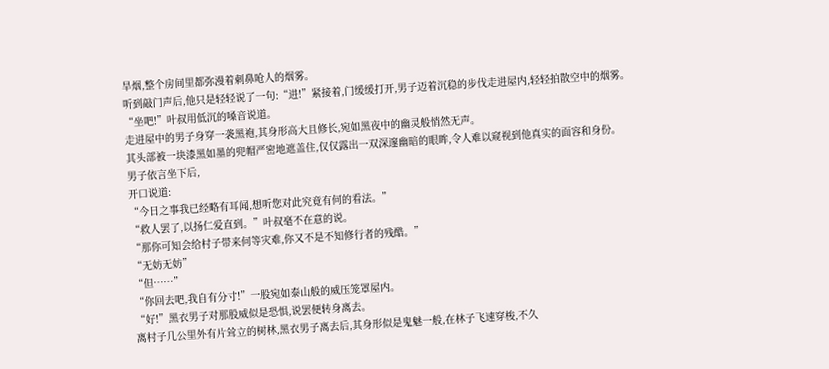旱烟,整个房间里都弥漫着刺鼻呛人的烟雾。
听到敲门声后,他只是轻轻说了一句:“进!”紧接着,门缓缓打开,男子迈着沉稳的步伐走进屋内,轻轻拍散空中的烟雾。
“坐吧!”叶叔用低沉的嗓音说道。
走进屋中的男子身穿一袭黑袍,其身形高大且修长,宛如黑夜中的幽灵般悄然无声。
其头部被一块漆黑如墨的兜帽严密地遮盖住,仅仅露出一双深邃幽暗的眼眸,令人难以窥视到他真实的面容和身份。
男子依言坐下后,
开口说道:
“今日之事我已经略有耳闻,想听您对此究竟有何的看法。”
“救人罢了,以扬仁爱直到。”叶叔毫不在意的说。
“那你可知会给村子带来何等灾难,你又不是不知修行者的残酷。”
“无妨无妨”
“但……”
“你回去吧,我自有分寸!”一股宛如泰山般的威压笼罩屋内。
“好!”黑衣男子对那股威似是恐惧,说罢便转身离去。
离村子几公里外有片耸立的树林,黑衣男子离去后,其身形似是鬼魅一般,在林子飞速穿梭,不久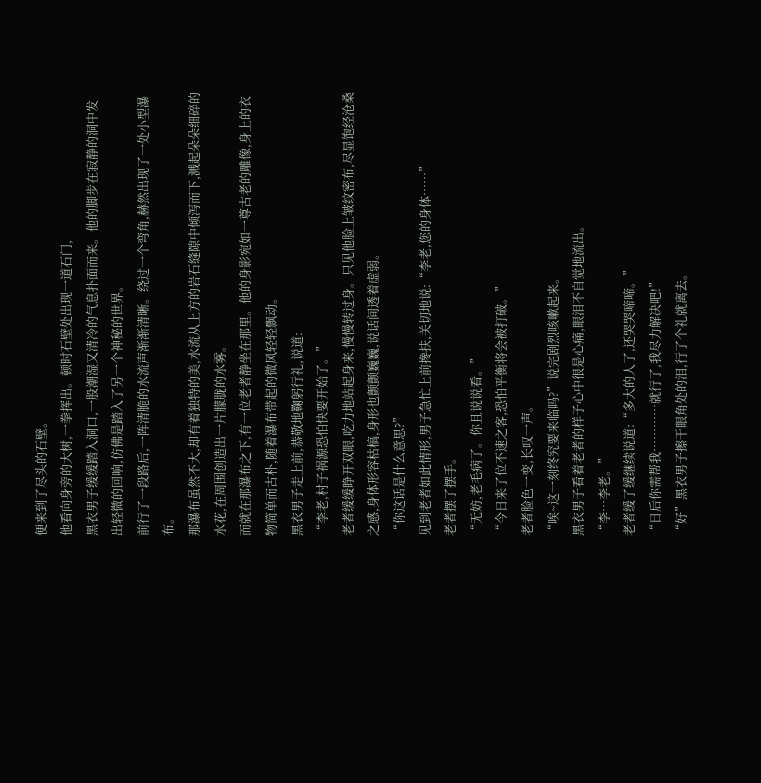便来到了尽头的石壁。
他看向身旁的大树,一拳挥出。顿时石壁处出现一道石门,
黑衣男子缓缓踏入洞口,一股潮湿又清冷的气息扑面而来。他的脚步在寂静的洞中发出轻微的回响,仿佛是踏入了另一个神秘的世界。
前行了一段路后,一阵清脆的水流声渐渐清晰。绕过一个弯角,赫然出现了一处小型瀑布。
那瀑布虽然不大,却有着独特的美,水流从上方的岩石缝隙中倾泻而下,溅起朵朵细碎的水花,在周围创造出一片朦胧的水雾。
而就在那瀑布之下,有一位老者静坐在那里。他的身影宛如一尊古老的雕像,身上的衣物简单而古朴,随着瀑布带起的微风轻轻飘动。
黑衣男子走上前,恭敬地鞠躬行礼,说道:
“李老,村子祸源恐怕快要开始了。”
老者缓缓睁开双眼,吃力地站起身来,慢慢转过身。只见他脸上皱纹密布,尽显饱经沧桑之感,身体形容枯槁,身形也颤颤巍巍,说话间透着虚弱。
“你这话是什么意思?”
见到老者如此情形,男子急忙上前搀扶,关切地说:“李老,您的身体……”
老者摆了摆手。
“无妨,老毛病了。你且说说看。”
“今日来了位不速之客,恐怕平衡将会被打破。”
老者脸色一变,长叹一声。
“唉~这一刻终究要来临吗?”说完剧烈咳嗽起来。
黑衣男子看着老者的样子心中很是心痛,眼泪不自觉地流出。
“李…李老。”
老者缓了缓继续说道:“多大的人了,还哭哭啼啼。”
“日后你需帮我…………就行了,我尽力解决吧!”
“好”黑衣男子擦干眼角处的泪,行了个礼就离去。